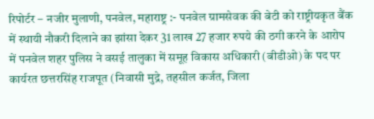रिपोर्टर – नजीर मुलाणी, पनवेल, महाराष्ट्र :- पनवेल ग्रामसेवक की बेटी को राष्ट्रीयकृत बैंक में स्थायी नौकरी दिलाने का झांसा देकर 31 लाख 27 हजार रुपये की ठगी करने के आरोप में पनवेल शहर पुलिस ने वसई तालुका में समूह विकास अधिकारी (बीडीओ) के पद पर कार्यरत छत्तरसिंह राजपूत (निवासी मुद्रे, तहसील कर्जत, जिला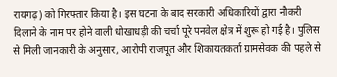रायगढ़) को गिरफ्तार किया है। इस घटना के बाद सरकारी अधिकारियों द्वारा नौकरी दिलाने के नाम पर होने वाली धोखाधड़ी की चर्चा पूरे पनवेल क्षेत्र में शुरू हो गई है। पुलिस से मिली जानकारी के अनुसार, आरोपी राजपूत और शिकायतकर्ता ग्रामसेवक की पहले से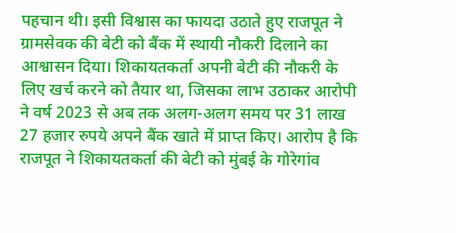पहचान थी। इसी विश्वास का फायदा उठाते हुए राजपूत ने ग्रामसेवक की बेटी को बैंक में स्थायी नौकरी दिलाने का आश्वासन दिया। शिकायतकर्ता अपनी बेटी की नौकरी के लिए खर्च करने को तैयार था, जिसका लाभ उठाकर आरोपी ने वर्ष 2023 से अब तक अलग-अलग समय पर 31 लाख 27 हजार रुपये अपने बैंक खाते में प्राप्त किए। आरोप है कि राजपूत ने शिकायतकर्ता की बेटी को मुंबई के गोरेगांव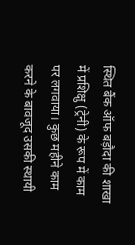स्थित बैंक ऑफ बड़ौदा की शाखा में प्रशिक्षु (ट्रेनी) के रूप में काम पर लगवाया। कुछ महीने काम करने के बावजूद उसकी स्थायी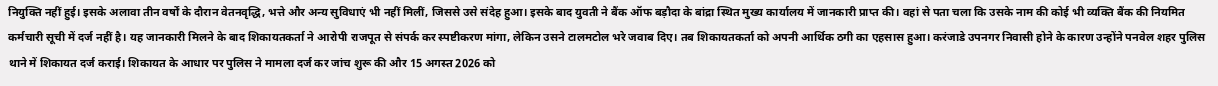नियुक्ति नहीं हुई। इसके अलावा तीन वर्षों के दौरान वेतनवृद्धि, भत्ते और अन्य सुविधाएं भी नहीं मिलीं, जिससे उसे संदेह हुआ। इसके बाद युवती ने बैंक ऑफ बड़ौदा के बांद्रा स्थित मुख्य कार्यालय में जानकारी प्राप्त की। वहां से पता चला कि उसके नाम की कोई भी व्यक्ति बैंक की नियमित कर्मचारी सूची में दर्ज नहीं है। यह जानकारी मिलने के बाद शिकायतकर्ता ने आरोपी राजपूत से संपर्क कर स्पष्टीकरण मांगा, लेकिन उसने टालमटोल भरे जवाब दिए। तब शिकायतकर्ता को अपनी आर्थिक ठगी का एहसास हुआ। करंजाडे उपनगर निवासी होने के कारण उन्होंने पनवेल शहर पुलिस थाने में शिकायत दर्ज कराई। शिकायत के आधार पर पुलिस ने मामला दर्ज कर जांच शुरू की और 15 अगस्त 2026 को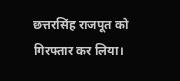छत्तरसिंह राजपूत को गिरफ्तार कर लिया।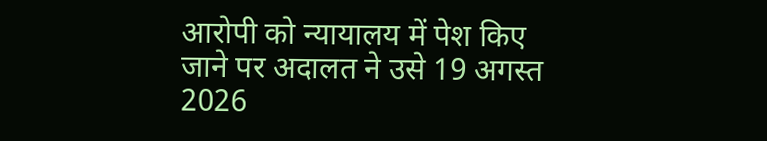आरोपी को न्यायालय में पेश किए जाने पर अदालत ने उसे 19 अगस्त 2026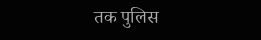तक पुलिस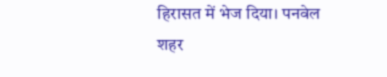हिरासत में भेज दिया। पनवेल शहर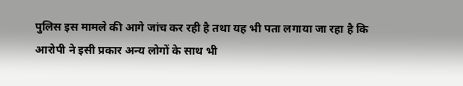पुलिस इस मामले की आगे जांच कर रही है तथा यह भी पता लगाया जा रहा है कि आरोपी ने इसी प्रकार अन्य लोगों के साथ भी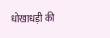धोखाधड़ी की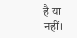है या नहीं।